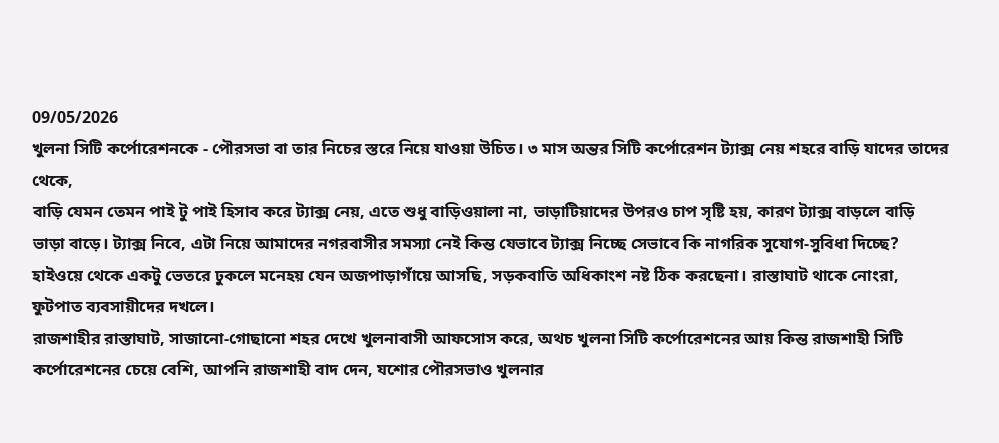09/05/2026
খুলনা সিটি কর্পোরেশনকে - পৌরসভা বা তার নিচের স্তরে নিয়ে যাওয়া উচিত। ৩ মাস অন্তর সিটি কর্পোরেশন ট্যাক্স নেয় শহরে বাড়ি যাদের তাদের থেকে,
বাড়ি যেমন তেমন পাই টু পাই হিসাব করে ট্যাক্স নেয়, এতে শুধু বাড়িওয়ালা না, ভাড়াটিয়াদের উপরও চাপ সৃষ্টি হয়, কারণ ট্যাক্স বাড়লে বাড়ি ভাড়া বাড়ে। ট্যাক্স নিবে, এটা নিয়ে আমাদের নগরবাসীর সমস্যা নেই কিন্ত যেভাবে ট্যাক্স নিচ্ছে সেভাবে কি নাগরিক সুযোগ-সুবিধা দিচ্ছে?
হাইওয়ে থেকে একটু ভেতরে ঢুকলে মনেহয় যেন অজপাড়াগাঁয়ে আসছি, সড়কবাতি অধিকাংশ নষ্ট ঠিক করছেনা। রাস্তাঘাট থাকে নোংরা, ফুটপাত ব্যবসায়ীদের দখলে।
রাজশাহীর রাস্তাঘাট, সাজানো-গোছানো শহর দেখে খুলনাবাসী আফসোস করে, অথচ খুলনা সিটি কর্পোরেশনের আয় কিন্ত রাজশাহী সিটি কর্পোরেশনের চেয়ে বেশি, আপনি রাজশাহী বাদ দেন, যশোর পৌরসভাও খুলনার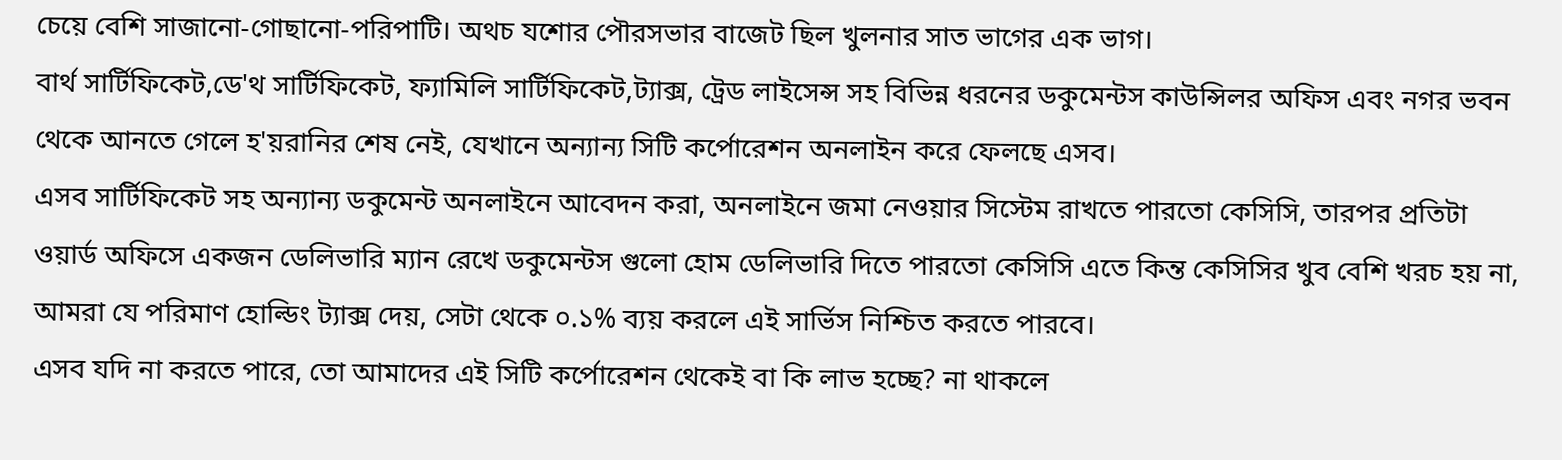চেয়ে বেশি সাজানো-গোছানো-পরিপাটি। অথচ যশোর পৌরসভার বাজেট ছিল খুলনার সাত ভাগের এক ভাগ।
বার্থ সার্টিফিকেট,ডে'থ সার্টিফিকেট, ফ্যামিলি সার্টিফিকেট,ট্যাক্স, ট্রেড লাইসেন্স সহ বিভিন্ন ধরনের ডকুমেন্টস কাউন্সিলর অফিস এবং নগর ভবন থেকে আনতে গেলে হ'য়রানির শেষ নেই, যেখানে অন্যান্য সিটি কর্পোরেশন অনলাইন করে ফেলছে এসব।
এসব সার্টিফিকেট সহ অন্যান্য ডকুমেন্ট অনলাইনে আবেদন করা, অনলাইনে জমা নেওয়ার সিস্টেম রাখতে পারতো কেসিসি, তারপর প্রতিটা ওয়ার্ড অফিসে একজন ডেলিভারি ম্যান রেখে ডকুমেন্টস গুলো হোম ডেলিভারি দিতে পারতো কেসিসি এতে কিন্ত কেসিসির খুব বেশি খরচ হয় না, আমরা যে পরিমাণ হোল্ডিং ট্যাক্স দেয়, সেটা থেকে ০.১% ব্যয় করলে এই সার্ভিস নিশ্চিত করতে পারবে।
এসব যদি না করতে পারে, তো আমাদের এই সিটি কর্পোরেশন থেকেই বা কি লাভ হচ্ছে? না থাকলে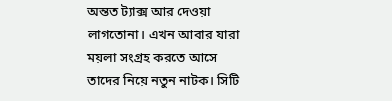অন্তত ট্যাক্স আর দেওয়া লাগতোনা। এখন আবার যারা ময়লা সংগ্রহ করতে আসে তাদের নিয়ে নতুন নাটক। সিটি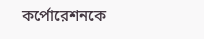কর্পোরেশনকে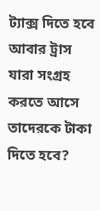ট্যাক্স দিতে হবে আবার ট্রাস যারা সংগ্রহ করতে আসে তাদেরকে টাকা দিতে হবে?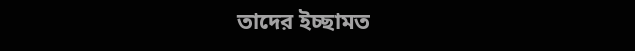তাদের ইচ্ছামত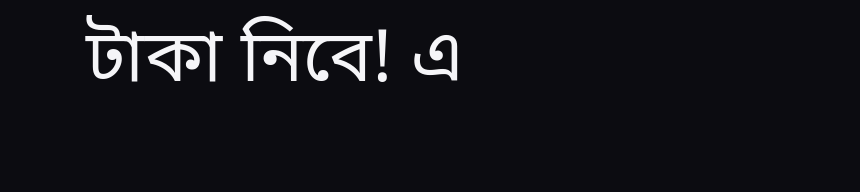টাকা নিবে! এ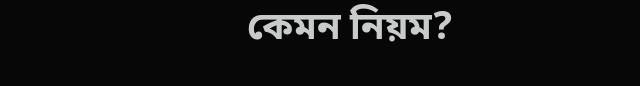কেমন নিয়ম?